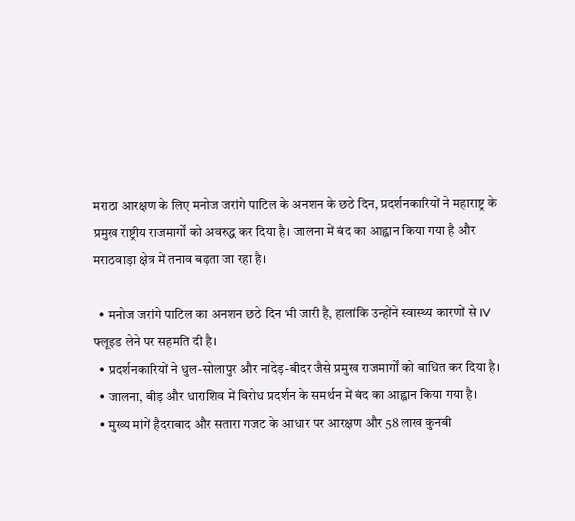मराठा आरक्षण के लिए मनोज जरांगे पाटिल के अनशन के छठे दिन, प्रदर्शनकारियों ने महाराष्ट्र के प्रमुख राष्ट्रीय राजमार्गों को अवरुद्ध कर दिया है। जालना में बंद का आह्वान किया गया है और मराठवाड़ा क्षेत्र में तनाव बढ़ता जा रहा है।

  • मनोज जरांगे पाटिल का अनशन छठे दिन भी जारी है, हालांकि उन्होंने स्वास्थ्य कारणों से IV फ्लूइड लेने पर सहमति दी है।
  • प्रदर्शनकारियों ने धुल-सोलापुर और नांदेड़-बीदर जैसे प्रमुख राजमार्गों को बाधित कर दिया है।
  • जालना, बीड़ और धाराशिव में विरोध प्रदर्शन के समर्थन में बंद का आह्वान किया गया है।
  • मुख्य मांगें हैदराबाद और सतारा गजट के आधार पर आरक्षण और 58 लाख कुनबी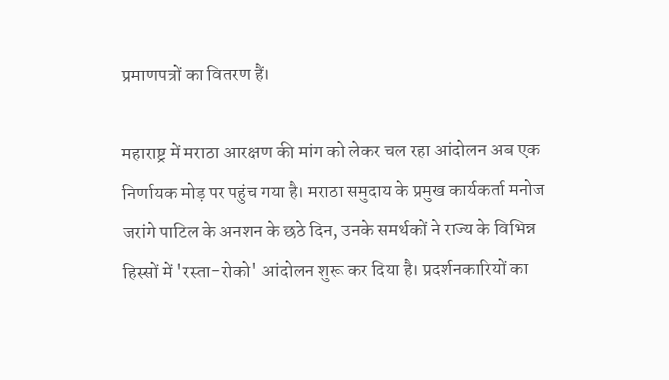प्रमाणपत्रों का वितरण हैं।

महाराष्ट्र में मराठा आरक्षण की मांग को लेकर चल रहा आंदोलन अब एक निर्णायक मोड़ पर पहुंच गया है। मराठा समुदाय के प्रमुख कार्यकर्ता मनोज जरांगे पाटिल के अनशन के छठे दिन, उनके समर्थकों ने राज्य के विभिन्न हिस्सों में 'रस्ता-रोको' आंदोलन शुरू कर दिया है। प्रदर्शनकारियों का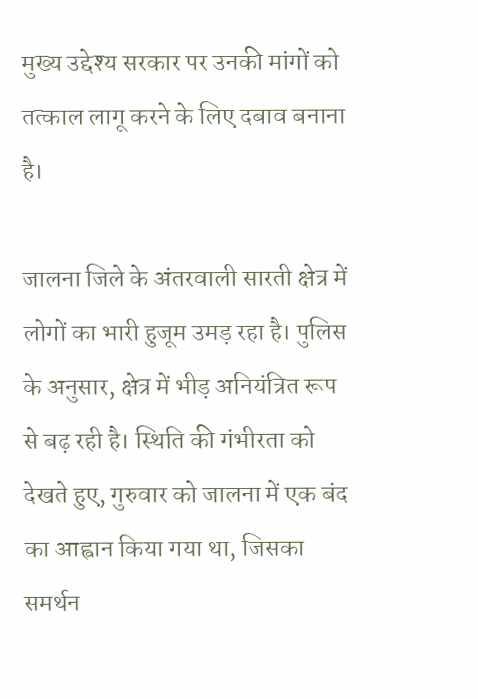मुख्य उद्देश्य सरकार पर उनकी मांगों को तत्काल लागू करने के लिए दबाव बनाना है।

जालना जिले के अंतरवाली सारती क्षेत्र में लोगों का भारी हुजूम उमड़ रहा है। पुलिस के अनुसार, क्षेत्र में भीड़ अनियंत्रित रूप से बढ़ रही है। स्थिति की गंभीरता को देखते हुए, गुरुवार को जालना में एक बंद का आह्वान किया गया था, जिसका समर्थन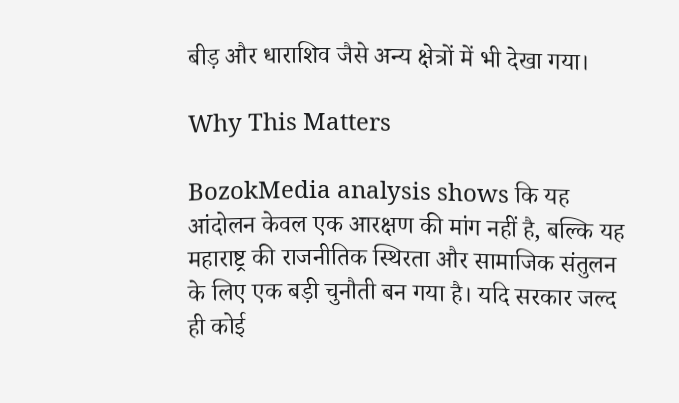बीड़ और धाराशिव जैसे अन्य क्षेत्रों में भी देखा गया।

Why This Matters

BozokMedia analysis shows कि यह आंदोलन केवल एक आरक्षण की मांग नहीं है, बल्कि यह महाराष्ट्र की राजनीतिक स्थिरता और सामाजिक संतुलन के लिए एक बड़ी चुनौती बन गया है। यदि सरकार जल्द ही कोई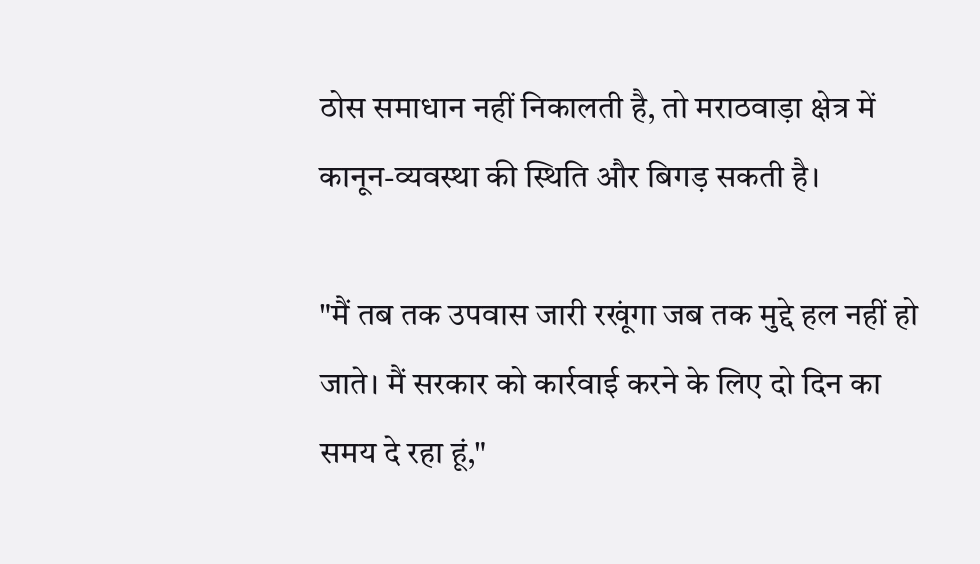ठोस समाधान नहीं निकालती है, तो मराठवाड़ा क्षेत्र में कानून-व्यवस्था की स्थिति और बिगड़ सकती है।

"मैं तब तक उपवास जारी रखूंगा जब तक मुद्दे हल नहीं हो जाते। मैं सरकार को कार्रवाई करने के लिए दो दिन का समय दे रहा हूं,"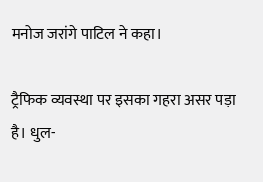मनोज जरांगे पाटिल ने कहा।

ट्रैफिक व्यवस्था पर इसका गहरा असर पड़ा है। धुल-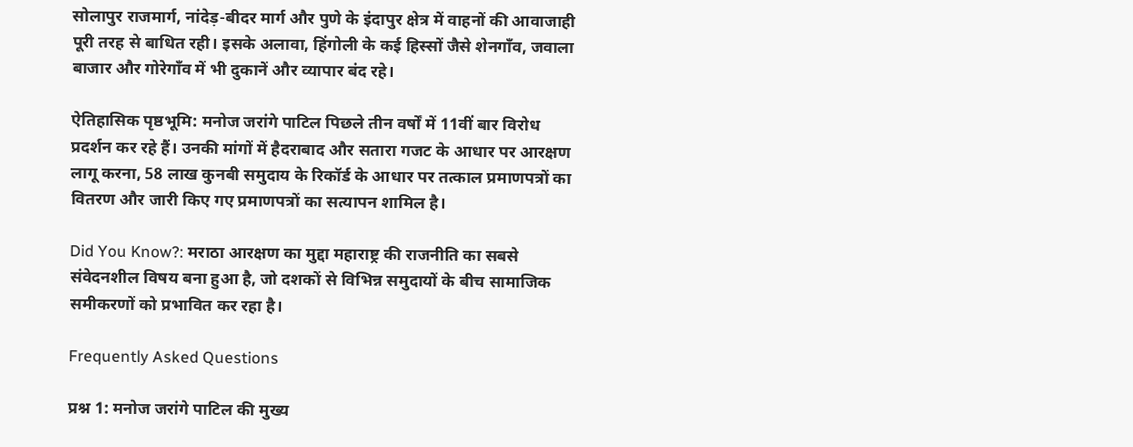सोलापुर राजमार्ग, नांदेड़-बीदर मार्ग और पुणे के इंदापुर क्षेत्र में वाहनों की आवाजाही पूरी तरह से बाधित रही। इसके अलावा, हिंगोली के कई हिस्सों जैसे शेनगाँव, जवाला बाजार और गोरेगाँव में भी दुकानें और व्यापार बंद रहे।

ऐतिहासिक पृष्ठभूमि: मनोज जरांगे पाटिल पिछले तीन वर्षों में 11वीं बार विरोध प्रदर्शन कर रहे हैं। उनकी मांगों में हैदराबाद और सतारा गजट के आधार पर आरक्षण लागू करना, 58 लाख कुनबी समुदाय के रिकॉर्ड के आधार पर तत्काल प्रमाणपत्रों का वितरण और जारी किए गए प्रमाणपत्रों का सत्यापन शामिल है।

Did You Know?: मराठा आरक्षण का मुद्दा महाराष्ट्र की राजनीति का सबसे संवेदनशील विषय बना हुआ है, जो दशकों से विभिन्न समुदायों के बीच सामाजिक समीकरणों को प्रभावित कर रहा है।

Frequently Asked Questions

प्रश्न 1: मनोज जरांगे पाटिल की मुख्य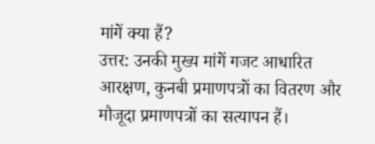मांगें क्या हैं?
उत्तर: उनकी मुख्य मांगें गजट आधारित आरक्षण, कुनबी प्रमाणपत्रों का वितरण और मौजूदा प्रमाणपत्रों का सत्यापन हैं।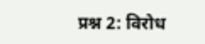प्रश्न 2: विरोध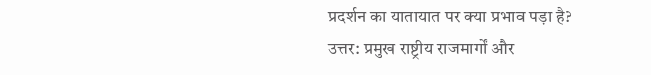प्रदर्शन का यातायात पर क्या प्रभाव पड़ा है?
उत्तर: प्रमुख राष्ट्रीय राजमार्गों और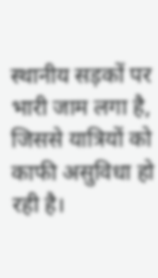स्थानीय सड़कों पर भारी जाम लगा है, जिससे यात्रियों को काफी असुविधा हो रही है।